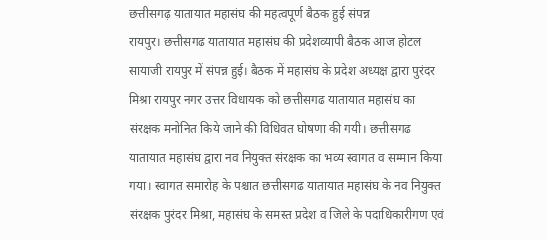छत्तीसगढ़ यातायात महासंघ की महत्वपूर्ण बैठक हुई संपन्न
रायपुर। छत्तीसगढ यातायात महासंघ की प्रदेशव्यापी बैठक आज होटल सायाजी रायपुर में संपन्न हुई। बैठक में महासंघ के प्रदेश अध्यक्ष द्वारा पुरंदर मिश्रा रायपुर नगर उत्तर विधायक को छत्तीसगढ यातायात महासंघ का संरक्षक मनोनित किये जाने की विधिवत घोषणा की गयी। छत्तीसगढ यातायात महासंघ द्वारा नव नियुक्त संरक्षक का भव्य स्वागत व सम्मान किया गया। स्वागत समारोह के पश्चात छत्तीसगढ यातायात महासंघ के नव नियुक्त संरक्षक पुरंदर मिश्रा, महासंघ के समस्त प्रदेश व जिले के पदाधिकारीगण एवं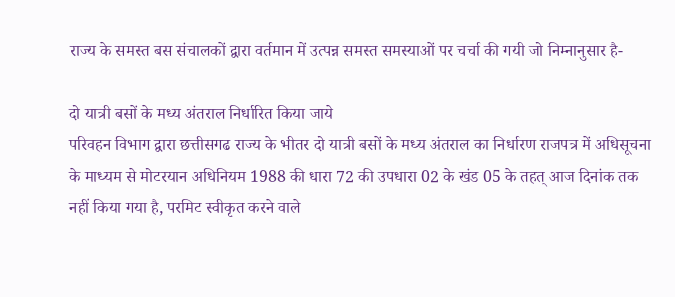राज्य के समस्त बस संचालकों द्वारा वर्तमान में उत्पन्न समस्त समस्याओं पर चर्चा की गयी जो निम्नानुसार है-

दो यात्री बसों के मध्य अंतराल निर्धारित किया जाये
परिवहन विभाग द्वारा छत्तीसगढ राज्य के भीतर दो यात्री बसों के मध्य अंतराल का निर्धारण राजपत्र में अधिसूचना के माध्यम से मोटरयान अधिनियम 1988 की धारा 72 की उपधारा 02 के खंड 05 के तहत् आज दिनांक तक नहीं किया गया है, परमिट स्वीकृत करने वाले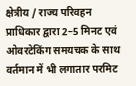क्षेत्रीय / राज्य परिवहन प्राधिकार द्वारा 2–5 मिनट एवं ओवरटेकिंग समयचक के साथ वर्तमान में भी लगातार परमिट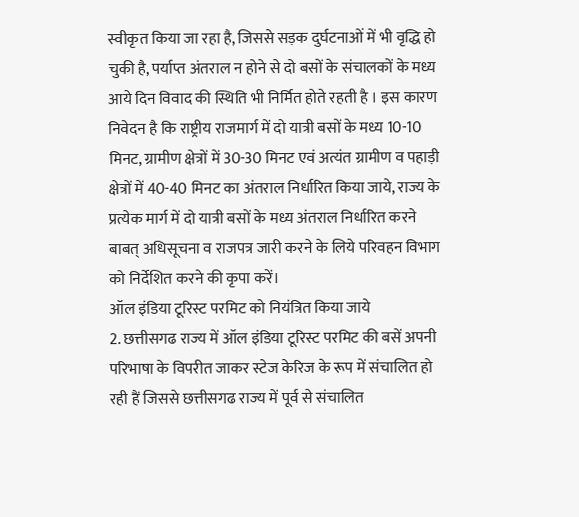स्वीकृत किया जा रहा है, जिससे सड़क दुर्घटनाओं में भी वृद्धि हो चुकी है, पर्याप्त अंतराल न होने से दो बसों के संचालकों के मध्य आये दिन विवाद की स्थिति भी निर्मित होते रहती है । इस कारण निवेदन है कि राष्ट्रीय राजमार्ग में दो यात्री बसों के मध्य 10-10 मिनट, ग्रामीण क्षेत्रों में 30-30 मिनट एवं अत्यंत ग्रामीण व पहाड़ी क्षेत्रों में 40-40 मिनट का अंतराल निर्धारित किया जाये, राज्य के प्रत्येक मार्ग में दो यात्री बसों के मध्य अंतराल निर्धारित करने बाबत् अधिसूचना व राजपत्र जारी करने के लिये परिवहन विभाग को निर्देशित करने की कृपा करें।
ऑल इंडिया टूरिस्ट परमिट को नियंत्रित किया जाये
2. छत्तीसगढ राज्य में ऑल इंडिया टूरिस्ट परमिट की बसें अपनी परिभाषा के विपरीत जाकर स्टेज केरिज के रूप में संचालित हो रही हैं जिससे छत्तीसगढ राज्य में पूर्व से संचालित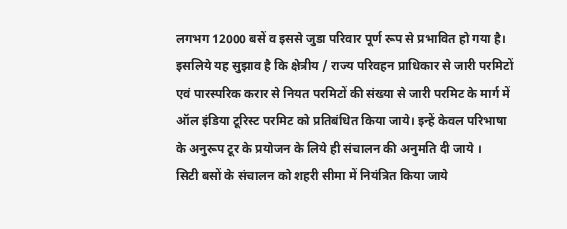लगभग 12000 बसें व इससे जुडा परिवार पूर्ण रूप से प्रभावित हो गया है। इसलिये यह सुझाव है कि क्षेत्रीय / राज्य परिवहन प्राधिकार से जारी परमिटों एवं पारस्परिक करार से नियत परमिटों की संख्या से जारी परमिट के मार्ग में ऑल इंडिया टूरिस्ट परमिट को प्रतिबंधित किया जाये। इन्हें केवल परिभाषा के अनुरूप टूर के प्रयोजन के लिये ही संचालन की अनुमति दी जाये ।
सिटी बसों के संचालन को शहरी सीमा में नियंत्रित किया जाये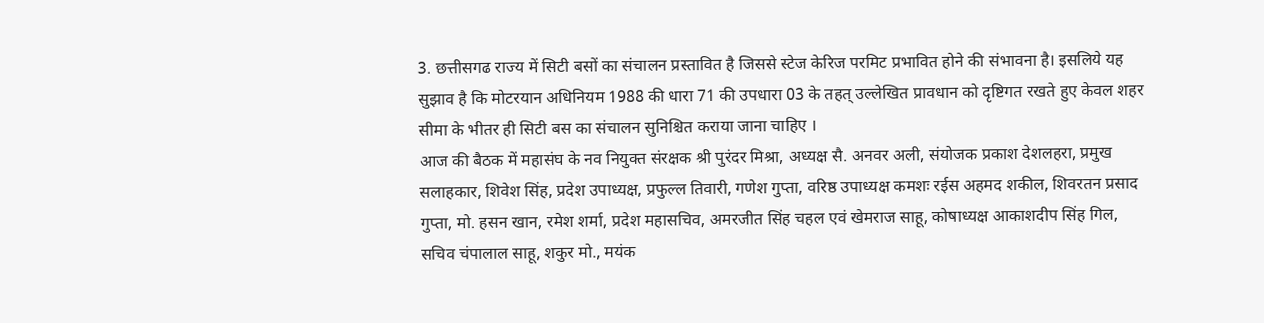3. छत्तीसगढ राज्य में सिटी बसों का संचालन प्रस्तावित है जिससे स्टेज केरिज परमिट प्रभावित होने की संभावना है। इसलिये यह सुझाव है कि मोटरयान अधिनियम 1988 की धारा 71 की उपधारा 03 के तहत् उल्लेखित प्रावधान को दृष्टिगत रखते हुए केवल शहर सीमा के भीतर ही सिटी बस का संचालन सुनिश्चित कराया जाना चाहिए ।
आज की बैठक में महासंघ के नव नियुक्त संरक्षक श्री पुरंदर मिश्रा, अध्यक्ष सै. अनवर अली, संयोजक प्रकाश देशलहरा, प्रमुख सलाहकार, शिवेश सिंह, प्रदेश उपाध्यक्ष, प्रफुल्ल तिवारी, गणेश गुप्ता, वरिष्ठ उपाध्यक्ष कमशः रईस अहमद शकील, शिवरतन प्रसाद गुप्ता, मो. हसन खान, रमेश शर्मा, प्रदेश महासचिव, अमरजीत सिंह चहल एवं खेमराज साहू, कोषाध्यक्ष आकाशदीप सिंह गिल, सचिव चंपालाल साहू, शकुर मो., मयंक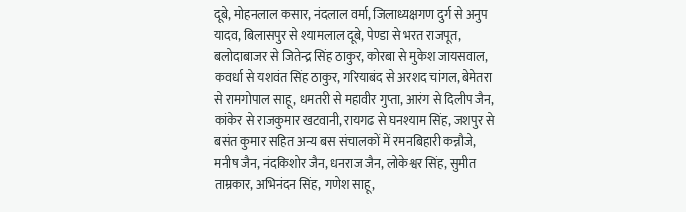दूबे, मोहनलाल कसार, नंदलाल वर्मा, जिलाध्यक्षगण दुर्ग से अनुप यादव, बिलासपुर से श्यामलाल दूबे, पेण्डा से भरत राजपूत, बलोदाबाजर से जितेन्द्र सिंह ठाकुर, कोरबा से मुकेश जायसवाल, कवर्धा से यशवंत सिंह ठाकुर, गरियाबंद से अरशद चांगल, बेमेतरा से रामगोपाल साहू, धमतरी से महावीर गुप्ता, आरंग से दिलीप जैन, कांकेर से राजकुमार खटवानी, रायगढ से घनश्याम सिंह, जशपुर से बसंत कुमार सहित अन्य बस संचालकों में रमनबिहारी कन्नौजे, मनीष जैन, नंदकिशोर जैन, धनराज जैन, लोकेश्वर सिंह, सुमीत ताम्रकार, अभिनंदन सिंह, गणेश साहू,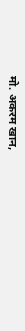मो. अकरम खान,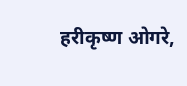हरीकृष्ण ओगरे,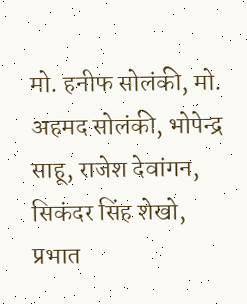मो. हनीफ सोलंकी, मो. अहमद सोलंकी, भोपेन्द्र साहू, राजेश देवांगन, सिकंदर सिंह शेखो, प्रभात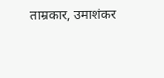ताम्रकार, उमाशंकर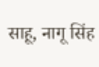साहू, नागू सिंह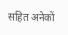सहित अनेकों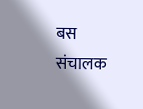बस
संचालक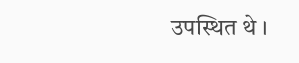उपस्थित थे ।